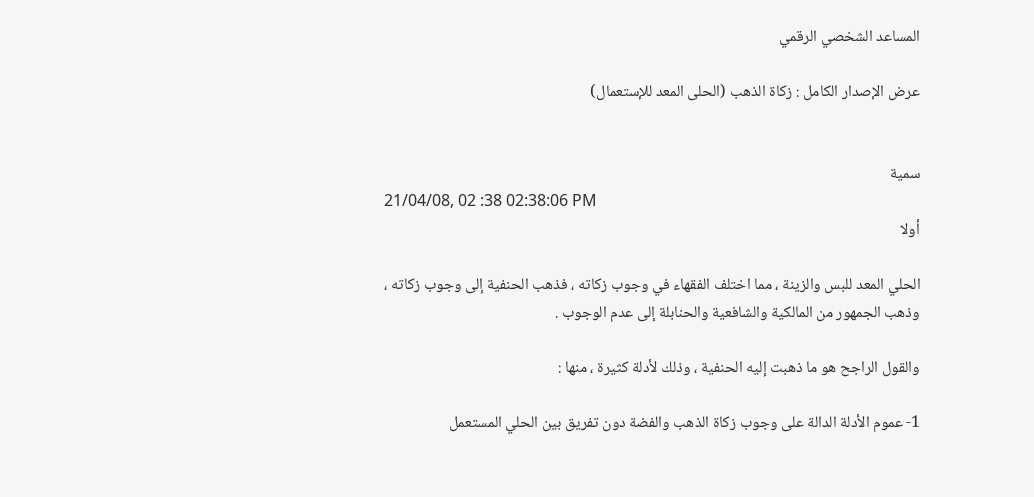المساعد الشخصي الرقمي

عرض الإصدار الكامل : زكاة الذهب (الحلى المعد للإستعمال)


سمية
21/04/08, 02 :38 02:38:06 PM
أولا

الحلي المعد للبس والزينة ، مما اختلف الفقهاء في وجوب زكاته ، فذهب الحنفية إلى وجوب زكاته ، وذهب الجمهور من المالكية والشافعية والحنابلة إلى عدم الوجوب .

والقول الراجح هو ما ذهبت إليه الحنفية ، وذلك لأدلة كثيرة ، منها :

1- عموم الأدلة الدالة على وجوب زكاة الذهب والفضة دون تفريق بين الحلي المستعمل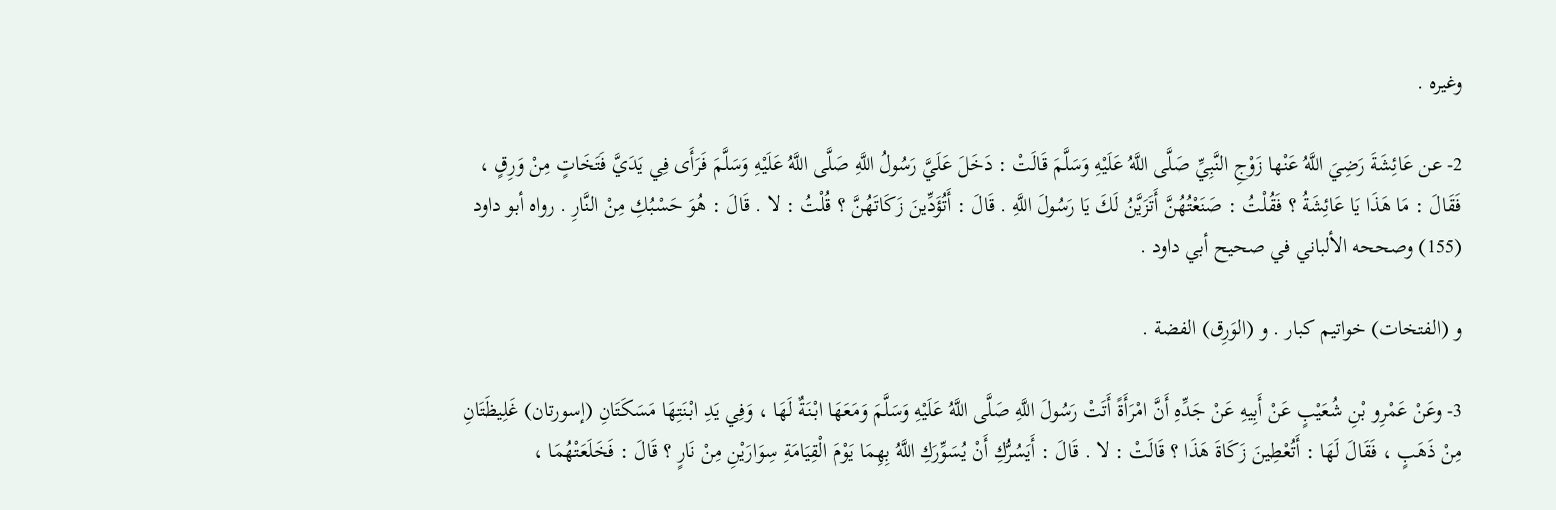وغيره .

2- عن عَائِشَةَ رَضِيَ اللَّهُ عَنْها زَوْجِ النَّبِيِّ صَلَّى اللَّهُ عَلَيْهِ وَسَلَّمَ قَالَتْ : دَخَلَ عَلَيَّ رَسُولُ اللَّهِ صَلَّى اللَّهُ عَلَيْهِ وَسَلَّمَ فَرَأَى فِي يَدَيَّ فَتَخَاتٍ مِنْ وَرِقٍ ، فَقَالَ : مَا هَذَا يَا عَائِشَةُ ؟ فَقُلْتُ : صَنَعْتُهُنَّ أَتَزَيَّنُ لَكَ يَا رَسُولَ اللَّهِ . قَالَ : أَتُؤَدِّينَ زَكَاتَهُنَّ ؟ قُلْتُ : لا . قَالَ : هُوَ حَسْبُكِ مِنْ النَّارِ . رواه أبو داود (155) وصححه الألباني في صحيح أبي داود .

و (الفتخات) خواتيم كبار . و (الوَرِق) الفضة .

3- وعَنْ عَمْرِو بْنِ شُعَيْبٍ عَنْ أَبِيهِ عَنْ جَدِّهِ أَنَّ امْرَأَةً أَتَتْ رَسُولَ اللَّهِ صَلَّى اللَّهُ عَلَيْهِ وَسَلَّمَ وَمَعَهَا ابْنَةٌ لَهَا ، وَفِي يَدِ ابْنَتِهَا مَسَكَتَانِ (إسورتان) غَلِيظَتَانِ مِنْ ذَهَبٍ ، فَقَالَ لَهَا : أَتُعْطِينَ زَكَاةَ هَذَا ؟ قَالَتْ : لا . قَالَ : أَيَسُرُّكِ أَنْ يُسَوِّرَكِ اللَّهُ بِهِمَا يَوْمَ الْقِيَامَةِ سِوَارَيْنِ مِنْ نَارٍ ؟ قَالَ : فَخَلَعَتْهُمَا ،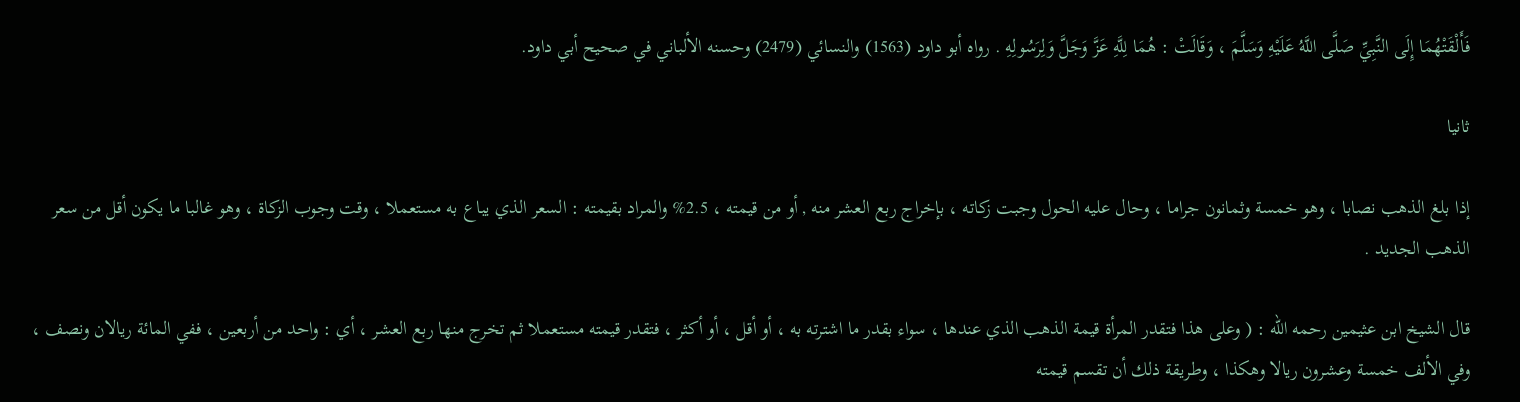فَأَلْقَتْهُمَا إِلَى النَّبِيِّ صَلَّى اللَّهُ عَلَيْهِ وَسَلَّمَ ، وَقَالَتْ : هُمَا لِلَّهِ عَزَّ وَجَلَّ وَلِرَسُولِهِ . رواه أبو داود (1563) والنسائي (2479) وحسنه الألباني في صحيح أبي داود.

ثانيا

إذا بلغ الذهب نصابا ، وهو خمسة وثمانون جراما ، وحال عليه الحول وجبت زكاته ، بإخراج ربع العشر منه , أو من قيمته ، 2.5% والمراد بقيمته : السعر الذي يباع به مستعملا ، وقت وجوب الزكاة ، وهو غالبا ما يكون أقل من سعر الذهب الجديد .

قال الشيخ ابن عثيمين رحمه الله : ( وعلى هذا فتقدر المرأة قيمة الذهب الذي عندها ، سواء بقدر ما اشترته به ، أو أقل ، أو أكثر ، فتقدر قيمته مستعملا ثم تخرج منها ربع العشر ، أي : واحد من أربعين ، ففي المائة ريالان ونصف ، وفي الألف خمسة وعشرون ريالا وهكذا ، وطريقة ذلك أن تقسم قيمته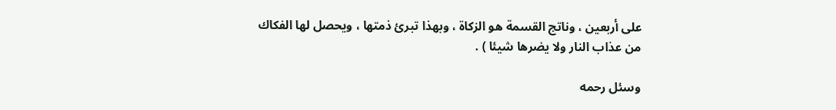على أربعين ، وناتج القسمة هو الزكاة ، وبهذا تبرئ ذمتها ، ويحصل لها الفكاك من عذاب النار ولا يضرها شيئا ) .

وسئل رحمه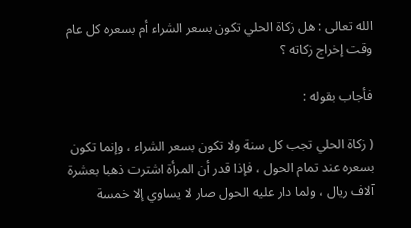الله تعالى : هل زكاة الحلي تكون بسعر الشراء أم بسعره كل عام وقت إخراج زكاته ؟

فأجاب بقوله :

( زكاة الحلي تجب كل سنة ولا تكون بسعر الشراء ، وإنما تكون بسعره عند تمام الحول ، فإذا قدر أن المرأة اشترت ذهبا بعشرة آلاف ريال ، ولما دار عليه الحول صار لا يساوي إلا خمسة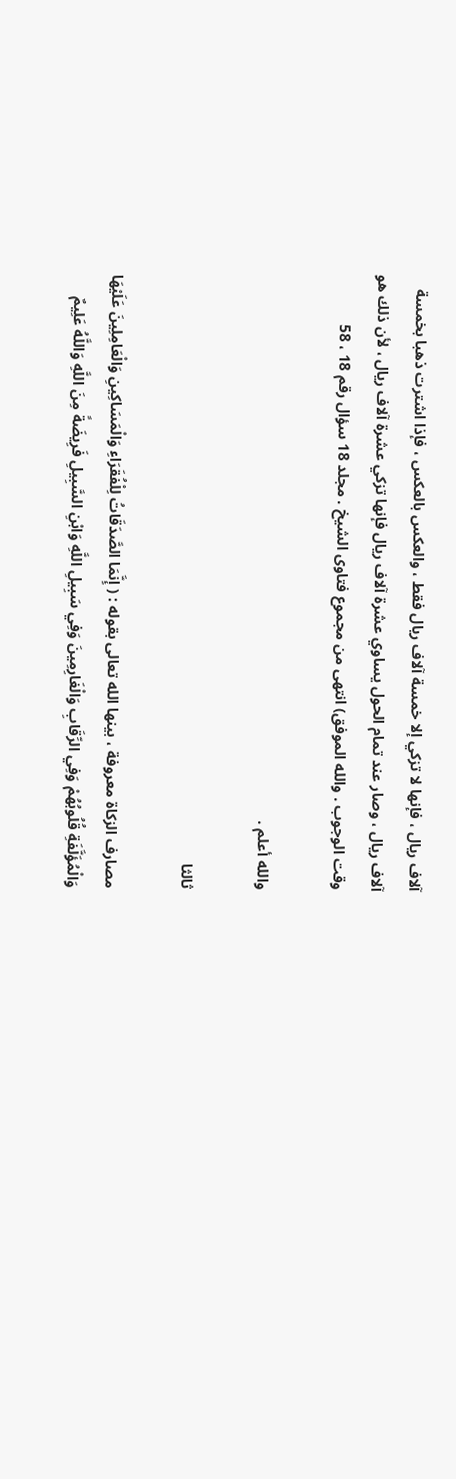آلاف ريال ، فإنها لا تزكي إلا خمسة آلاف ريال فقط ، والعكس بالعكس ، فإذا اشترت ذهبا بخمسة آلاف ريال ، وصار عند تمام الحول يساوي عشرة آلاف ريال فإنها تزكي عشرة آلاف ريال ، لأن ذلك هو وقت الوجوب . والله الموفق) انتهى من مجموع فتاوى الشيخ . مجلد 18 سؤال رقم 18 ، 58

والله أعلم .

ثالثا

مصارف الزكاة معروفة ، بينها الله تعالى بقوله : ( إِنَّمَا الصَّدَقَاتُ لِلْفُقَرَاءِ وَالْمَسَاكِينِ وَالْعَامِلِينَ عَلَيْهَا وَالْمُؤَلَّفَةِ قُلُوبُهُمْ وَفِي الرِّقَابِ وَالْغَارِمِينَ وَفِي سَبِيلِ اللَّهِ وَابْنِ السَّبِيلِ فَرِيضَةً مِنَ اللَّهِ وَاللَّهُ عَلِيمٌ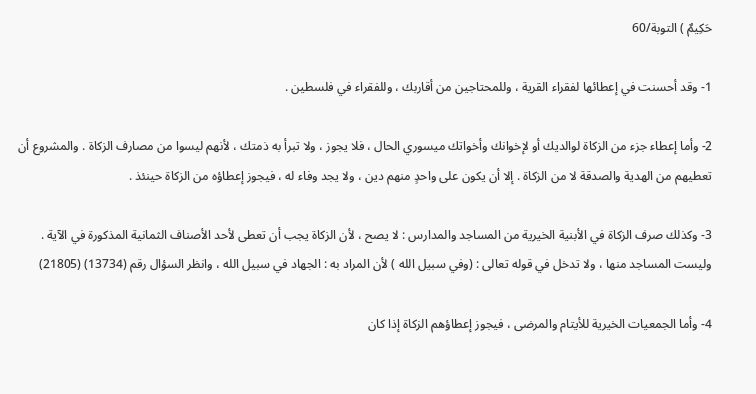حَكِيمٌ ) التوبة/60

1- وقد أحسنت في إعطائها لفقراء القرية ، وللمحتاجين من أقاربك ، وللفقراء في فلسطين .

2- وأما إعطاء جزء من الزكاة لوالديك أو لإخوانك وأخواتك ميسوري الحال ، فلا يجوز ، ولا تبرأ به ذمتك ، لأنهم ليسوا من مصارف الزكاة . والمشروع أن تعطيهم من الهدية والصدقة لا من الزكاة . إلا أن يكون على واحدٍ منهم دين ، ولا يجد وفاء له ، فيجوز إعطاؤه من الزكاة حينئذ .

3- وكذلك صرف الزكاة في الأبنية الخيرية من المساجد والمدارس : لا يصح ، لأن الزكاة يجب أن تعطى لأحد الأصناف الثمانية المذكورة في الآية . وليست المساجد منها ، ولا تدخل في قوله تعالى : (وفي سبيل الله ) لأن المراد به : الجهاد في سبيل الله ، وانظر السؤال رقم (13734) (21805)

4- وأما الجمعيات الخيرية للأيتام والمرضى ، فيجوز إعطاؤهم الزكاة إذا كان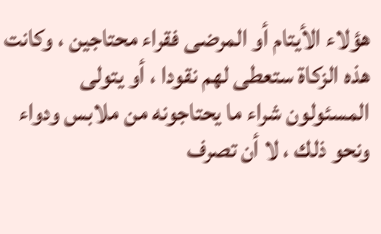هؤلاء الأيتام أو المرضى فقراء محتاجين ، وكانت هذه الزكاة ستعطى لهم نقودا ، أو يتولى المسئولون شراء ما يحتاجونه من ملابس ودواء ونحو ذلك ، لا أن تصرف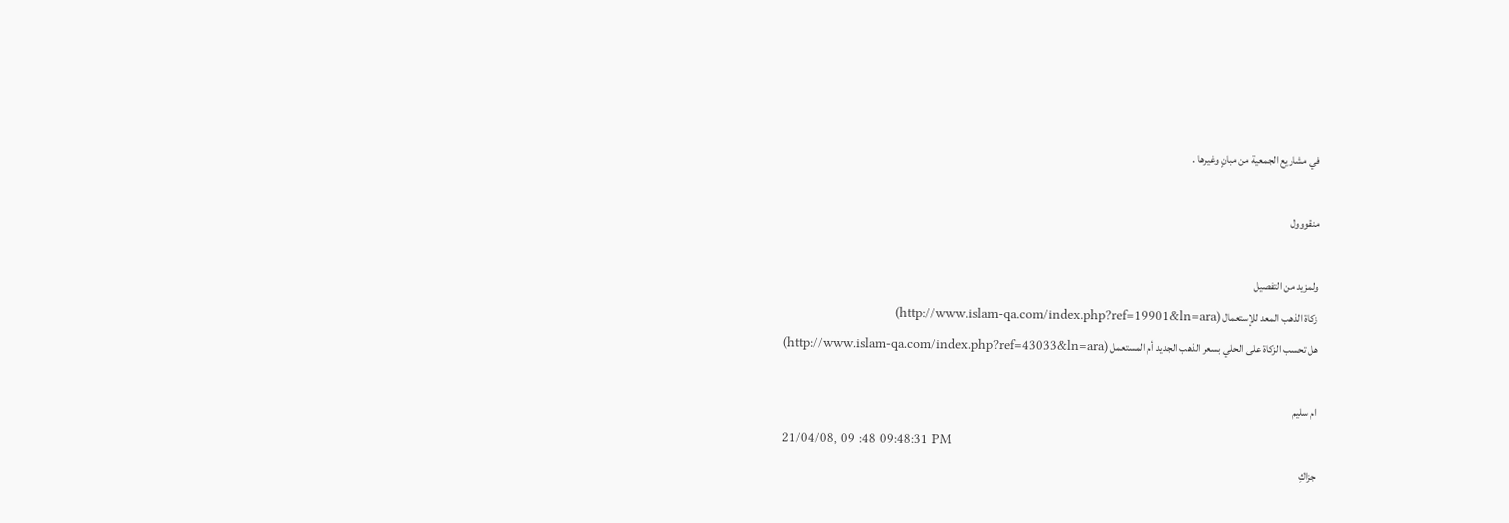في مشاريع الجمعية من مبانٍ وغيرها .

منقووول

ولمزيد من التفصيل
زكاة الذهب المعد للإستعمال (http://www.islam-qa.com/index.php?ref=19901&ln=ara)
هل تحسب الزكاة على الحلي بسعر الذهب الجديد أم المستعمل (http://www.islam-qa.com/index.php?ref=43033&ln=ara)

ام سليم
21/04/08, 09 :48 09:48:31 PM
جزاكِ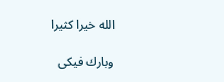الله خيرا كثيرا

وبارك فيكى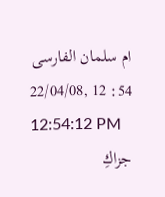ام سلمان الفارسى
22/04/08, 12 :54 12:54:12 PM
جزاكِ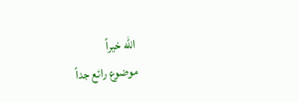الله خيراً
موضوع رائع جداً